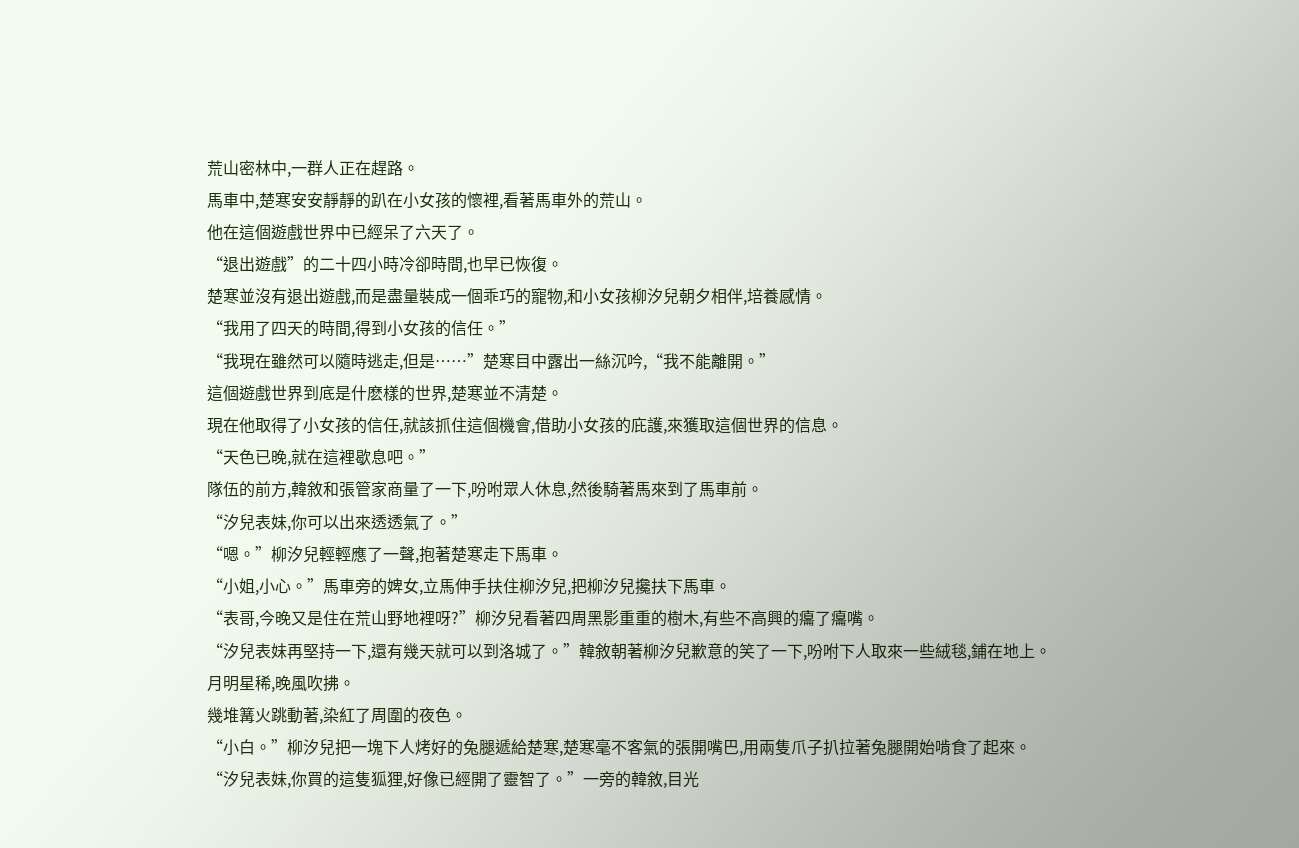荒山密林中,一群人正在趕路。
馬車中,楚寒安安靜靜的趴在小女孩的懷裡,看著馬車外的荒山。
他在這個遊戲世界中已經呆了六天了。
“退出遊戲”的二十四小時冷卻時間,也早已恢復。
楚寒並沒有退出遊戲,而是盡量裝成一個乖巧的寵物,和小女孩柳汐兒朝夕相伴,培養感情。
“我用了四天的時間,得到小女孩的信任。”
“我現在雖然可以隨時逃走,但是……”楚寒目中露出一絲沉吟,“我不能離開。”
這個遊戲世界到底是什麽樣的世界,楚寒並不清楚。
現在他取得了小女孩的信任,就該抓住這個機會,借助小女孩的庇護,來獲取這個世界的信息。
“天色已晚,就在這裡歇息吧。”
隊伍的前方,韓敘和張管家商量了一下,吩咐眾人休息,然後騎著馬來到了馬車前。
“汐兒表妹,你可以出來透透氣了。”
“嗯。”柳汐兒輕輕應了一聲,抱著楚寒走下馬車。
“小姐,小心。”馬車旁的婢女,立馬伸手扶住柳汐兒,把柳汐兒攙扶下馬車。
“表哥,今晚又是住在荒山野地裡呀?”柳汐兒看著四周黑影重重的樹木,有些不高興的癟了癟嘴。
“汐兒表妹再堅持一下,還有幾天就可以到洛城了。”韓敘朝著柳汐兒歉意的笑了一下,吩咐下人取來一些絨毯,鋪在地上。
月明星稀,晚風吹拂。
幾堆篝火跳動著,染紅了周圍的夜色。
“小白。”柳汐兒把一塊下人烤好的兔腿遞給楚寒,楚寒毫不客氣的張開嘴巴,用兩隻爪子扒拉著兔腿開始啃食了起來。
“汐兒表妹,你買的這隻狐狸,好像已經開了靈智了。”一旁的韓敘,目光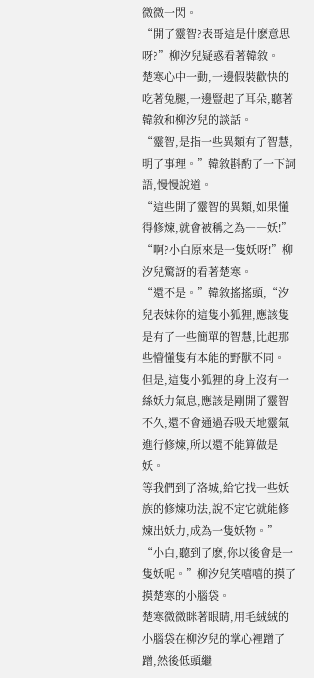微微一閃。
“開了靈智?表哥這是什麽意思呀?”柳汐兒疑惑看著韓敘。
楚寒心中一動,一邊假裝歡快的吃著兔腿,一邊豎起了耳朵,聽著韓敘和柳汐兒的談話。
“靈智,是指一些異類有了智慧,明了事理。”韓敘斟酌了一下詞語,慢慢說道。
“這些開了靈智的異類,如果懂得修煉,就會被稱之為――妖!”
“啊?小白原來是一隻妖呀!”柳汐兒驚訝的看著楚寒。
“還不是。”韓敘搖搖頭,“汐兒表妹你的這隻小狐狸,應該隻是有了一些簡單的智慧,比起那些懵懂隻有本能的野獸不同。
但是,這隻小狐狸的身上沒有一絲妖力氣息,應該是剛開了靈智不久,還不會通過吞吸天地靈氣進行修煉,所以還不能算做是妖。
等我們到了洛城,給它找一些妖族的修煉功法,說不定它就能修煉出妖力,成為一隻妖物。”
“小白,聽到了麽,你以後會是一隻妖呢。”柳汐兒笑嘻嘻的摸了摸楚寒的小腦袋。
楚寒微微眯著眼睛,用毛絨絨的小腦袋在柳汐兒的掌心裡蹭了蹭,然後低頭繼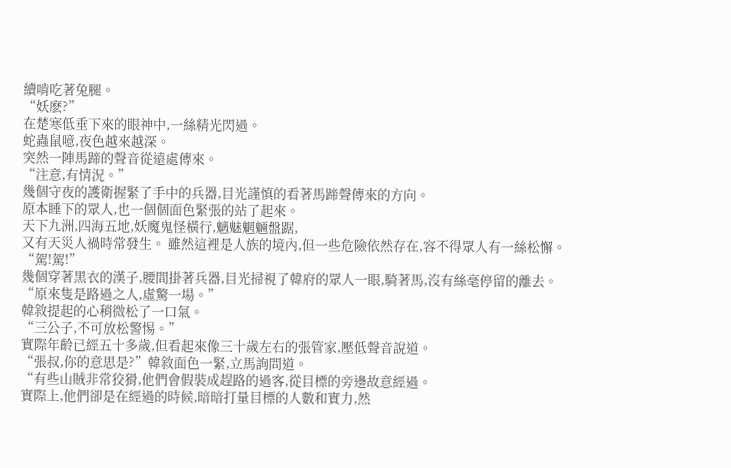續啃吃著兔腿。
“妖麽?”
在楚寒低垂下來的眼神中,一絲精光閃過。
蛇蟲鼠噫,夜色越來越深。
突然一陣馬蹄的聲音從遠處傳來。
“注意,有情況。”
幾個守夜的護衛握緊了手中的兵器,目光謹慎的看著馬蹄聲傳來的方向。
原本睡下的眾人,也一個個面色緊張的站了起來。
天下九洲,四海五地,妖魔鬼怪橫行,魑魅魍魎盤踞,
又有天災人禍時常發生。 雖然這裡是人族的境內,但一些危險依然存在,容不得眾人有一絲松懈。
“駕!駕!”
幾個穿著黑衣的漢子,腰間掛著兵器,目光掃視了韓府的眾人一眼,騎著馬,沒有絲毫停留的離去。
“原來隻是路過之人,虛驚一場。”
韓敘提起的心稍微松了一口氣。
“三公子,不可放松警惕。”
實際年齡已經五十多歲,但看起來像三十歲左右的張管家,壓低聲音說道。
“張叔,你的意思是?”韓敘面色一緊,立馬詢問道。
“有些山賊非常狡猾,他們會假裝成趕路的過客,從目標的旁邊故意經過。
實際上,他們卻是在經過的時候,暗暗打量目標的人數和實力,然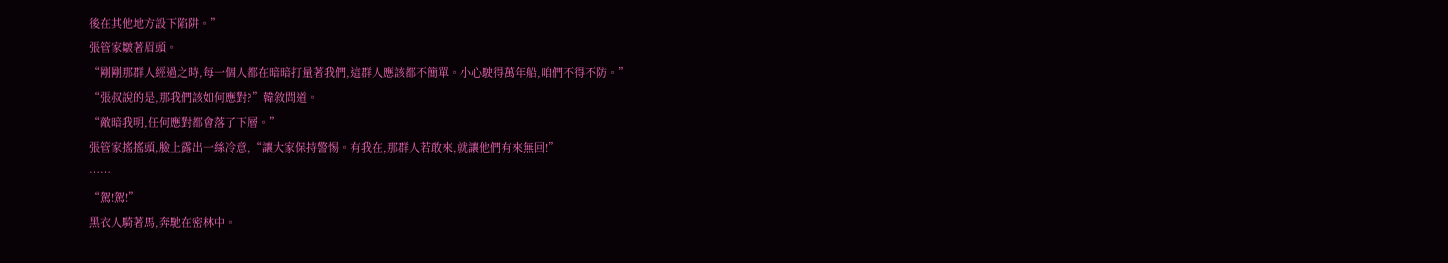後在其他地方設下陷阱。”
張管家皺著眉頭。
“剛剛那群人經過之時,每一個人都在暗暗打量著我們,這群人應該都不簡單。小心駛得萬年船,咱們不得不防。”
“張叔說的是,那我們該如何應對?”韓敘問道。
“敵暗我明,任何應對都會落了下層。”
張管家搖搖頭,臉上露出一絲冷意,“讓大家保持警惕。有我在,那群人若敢來,就讓他們有來無回!”
……
“駕!駕!”
黑衣人騎著馬,奔馳在密林中。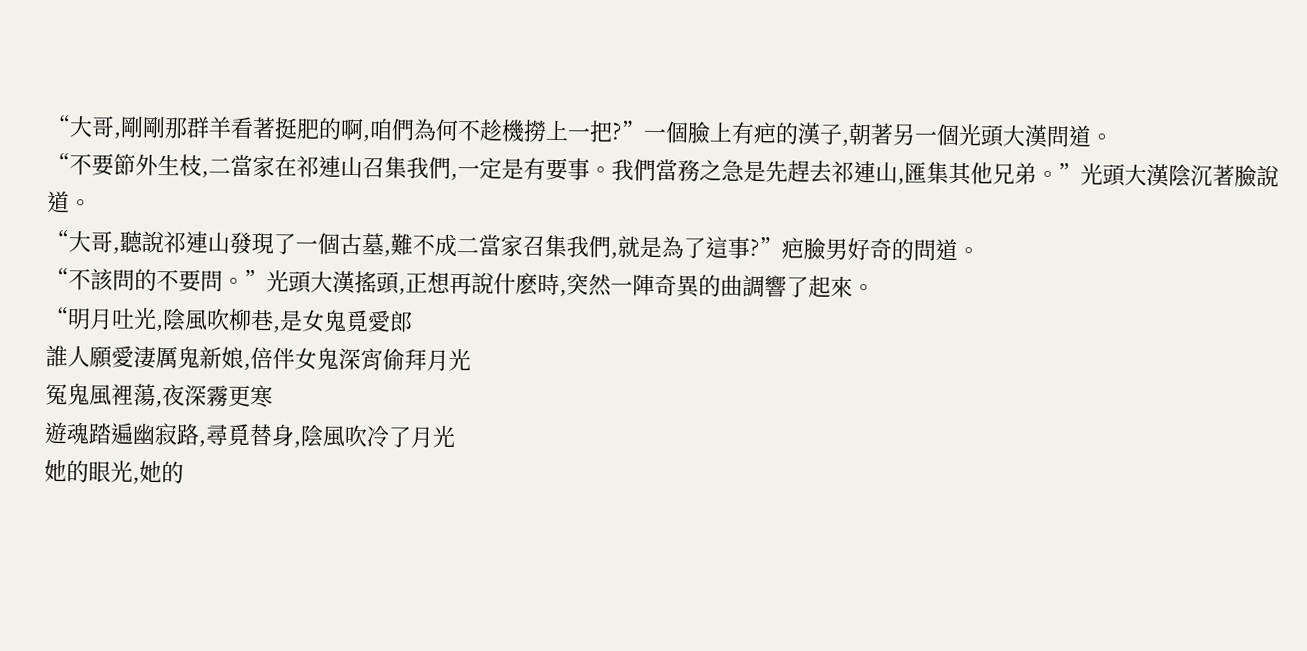“大哥,剛剛那群羊看著挺肥的啊,咱們為何不趁機撈上一把?”一個臉上有疤的漢子,朝著另一個光頭大漢問道。
“不要節外生枝,二當家在祁連山召集我們,一定是有要事。我們當務之急是先趕去祁連山,匯集其他兄弟。”光頭大漢陰沉著臉說道。
“大哥,聽說祁連山發現了一個古墓,難不成二當家召集我們,就是為了這事?”疤臉男好奇的問道。
“不該問的不要問。”光頭大漢搖頭,正想再說什麽時,突然一陣奇異的曲調響了起來。
“明月吐光,陰風吹柳巷,是女鬼覓愛郎
誰人願愛淒厲鬼新娘,倍伴女鬼深宵偷拜月光
冤鬼風裡蕩,夜深霧更寒
遊魂踏遍幽寂路,尋覓替身,陰風吹冷了月光
她的眼光,她的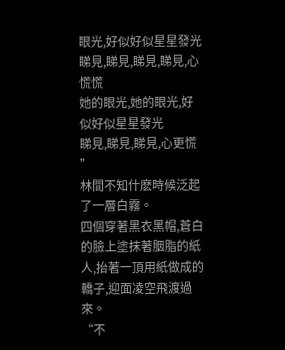眼光,好似好似星星發光
睇見,睇見,睇見,睇見,心慌慌
她的眼光,她的眼光,好似好似星星發光
睇見,睇見,睇見,心更慌
”
林間不知什麽時候泛起了一層白霧。
四個穿著黑衣黑帽,蒼白的臉上塗抹著胭脂的紙人,抬著一頂用紙做成的轎子,迎面凌空飛渡過來。
“不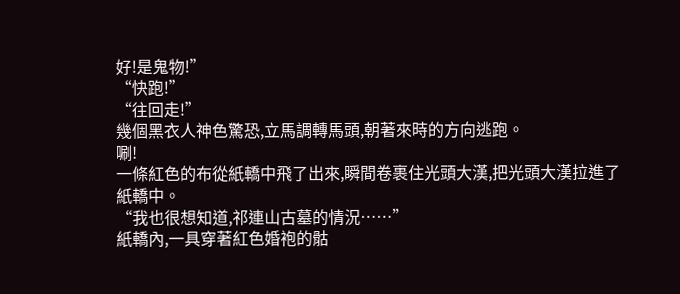好!是鬼物!”
“快跑!”
“往回走!”
幾個黑衣人神色驚恐,立馬調轉馬頭,朝著來時的方向逃跑。
唰!
一條紅色的布從紙轎中飛了出來,瞬間卷裹住光頭大漢,把光頭大漢拉進了紙轎中。
“我也很想知道,祁連山古墓的情況……”
紙轎內,一具穿著紅色婚袍的骷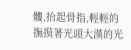髏,抬起骨指,輕輕的撫摸著光頭大漢的光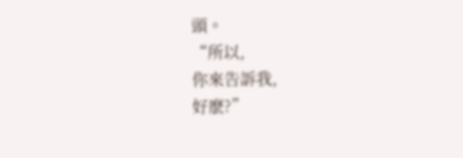頭。
“所以,
你來告訴我,
好麽?”